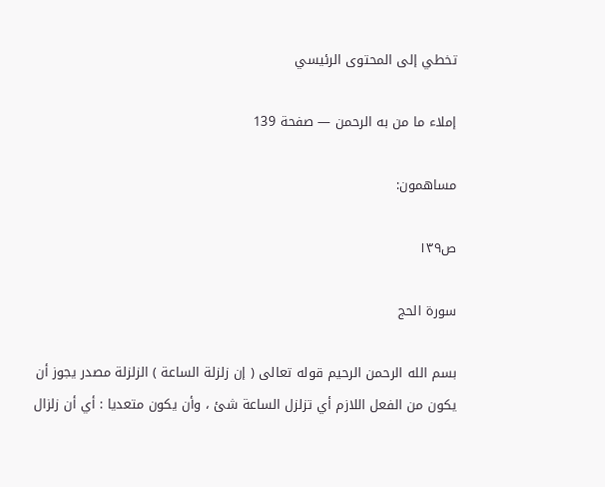تخطي إلى المحتوى الرئيسي

إملاء ما من به الرحمن — صفحة 139

مساهمون:

ص١٣٩

سورة الحج

بسم الله الرحمن الرحيم قوله تعالى ( إن زلزلة الساعة ) الزلزلة مصدر يجوز أن يكون من الفعل اللازم أي تزلزل الساعة شئ ، وأن يكون متعديا : أي أن زلزال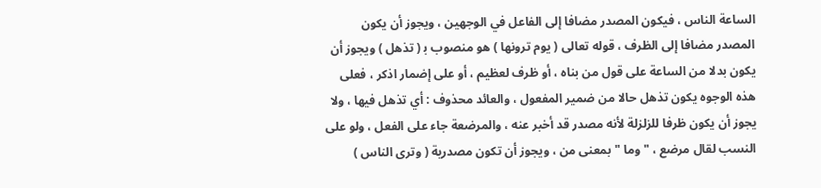الساعة الناس ، فيكون المصدر مضافا إلى الفاعل في الوجهين ، ويجوز أن يكون المصدر مضافا إلى الظرف ، قوله تعالى ( يوم ترونها ) هو منصوب ب‍ ( تذهل ) ويجوز أن يكون بدلا من الساعة على قول من بناه ، أو ظرف لعظيم ، أو على إضمار اذكر ، فعلى هذه الوجوه يكون تذهل حالا من ضمير المفعول ، والعائد محذوف : أي تذهل فيها ، ولا يجوز أن يكون ظرفا للزلزلة لأنه مصدر قد أخبر عنه ، والمرضعة جاء على الفعل ، ولو على النسب لقال مرضع ، " وما " بمعنى من ، ويجوز أن تكون مصدرية ( وترى الناس )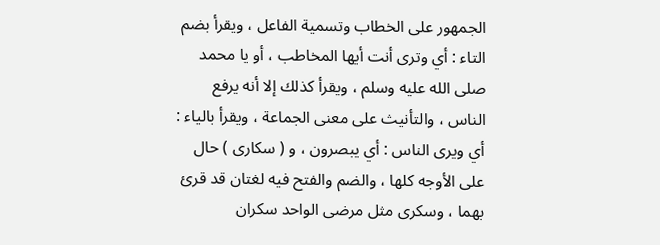الجمهور على الخطاب وتسمية الفاعل ، ويقرأ بضم التاء : أي وترى أنت أيها المخاطب ، أو يا محمد صلى الله عليه وسلم ، ويقرأ كذلك إلا أنه يرفع الناس ، والتأنيث على معنى الجماعة ، ويقرأ بالياء : أي ويرى الناس : أي يبصرون ، و ( سكارى ) حال على الأوجه كلها ، والضم والفتح فيه لغتان قد قرئ بهما ، وسكرى مثل مرضى الواحد سكران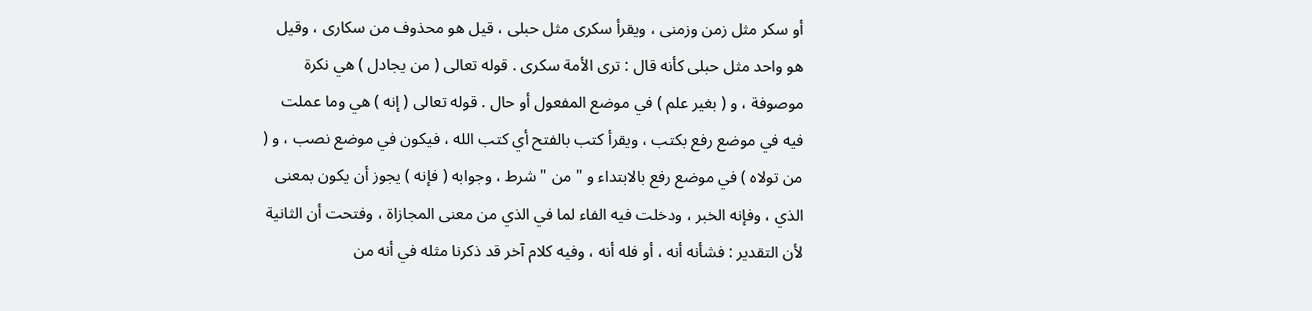أو سكر مثل زمن وزمنى ، ويقرأ سكرى مثل حبلى ، قيل هو محذوف من سكارى ، وقيل هو واحد مثل حبلى كأنه قال : ترى الأمة سكرى . قوله تعالى ( من يجادل ) هي نكرة موصوفة ، و ( بغير علم ) في موضع المفعول أو حال . قوله تعالى ( إنه ) هي وما عملت فيه في موضع رفع بكتب ، ويقرأ كتب بالفتح أي كتب الله ، فيكون في موضع نصب ، و ( من تولاه ) في موضع رفع بالابتداء و " من " شرط ، وجوابه ( فإنه ) يجوز أن يكون بمعنى الذي ، وفإنه الخبر ، ودخلت فيه الفاء لما في الذي من معنى المجازاة ، وفتحت أن الثانية لأن التقدير : فشأنه أنه ، أو فله أنه ، وفيه كلام آخر قد ذكرنا مثله في أنه من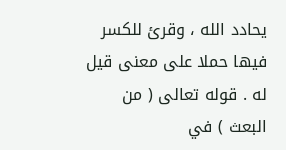يحادد الله ، وقرئ للكسر فيها حملا على معنى قيل له . قوله تعالى ( من البعث ) في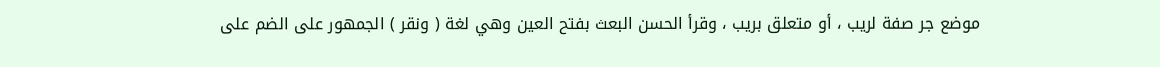موضع جر صفة لريب ، أو متعلق بريب ، وقرأ الحسن البعث بفتح العين وهي لغة ( ونقر ) الجمهور على الضم على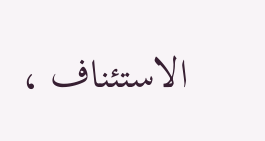الاستئناف ،